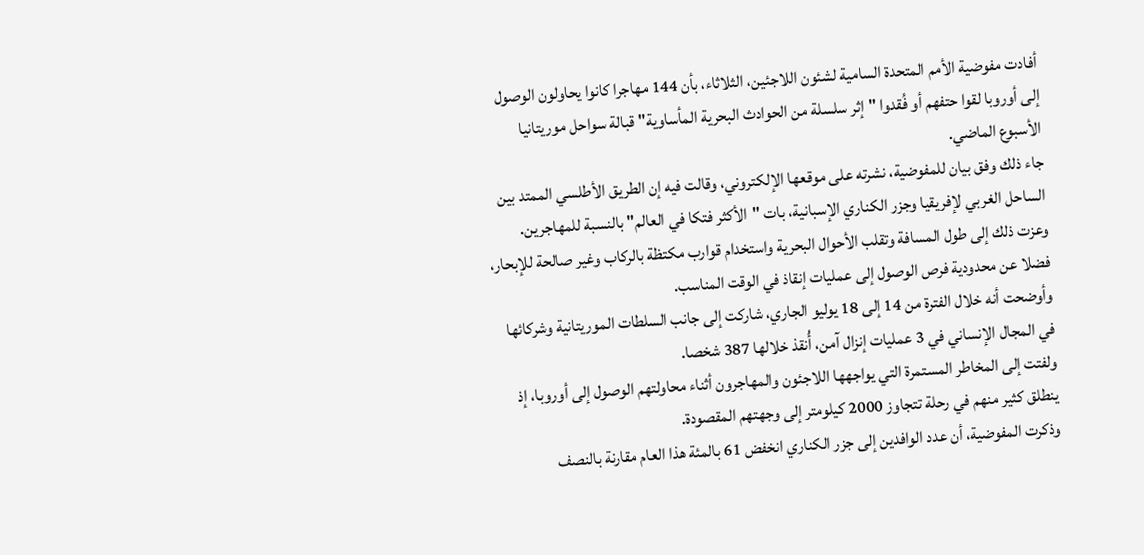أفادت مفوضية الأمم المتحدة السامية لشئون اللاجئين، الثلاثاء، بأن 144 مهاجرا كانوا يحاولون الوصول إلى أوروبا لقوا حتفهم أو فُقدوا "إثر سلسلة من الحوادث البحرية المأساوية" قبالة سواحل موريتانيا الأسبوع الماضي.
جاء ذلك وفق بيان للمفوضية، نشرته على موقعها الإلكتروني، وقالت فيه إن الطريق الأطلسي الممتد بين الساحل الغربي لإفريقيا وجزر الكناري الإسبانية، بات "الأكثر فتكا في العالم" بالنسبة للمهاجرين.
وعزت ذلك إلى طول المسافة وتقلب الأحوال البحرية واستخدام قوارب مكتظة بالركاب وغير صالحة للإبحار، فضلا عن محدودية فرص الوصول إلى عمليات إنقاذ في الوقت المناسب.
وأوضحت أنه خلال الفترة من 14 إلى 18 يوليو الجاري، شاركت إلى جانب السلطات الموريتانية وشركائها في المجال الإنساني في 3 عمليات إنزال آمن، أُنقذ خلالها 387 شخصا.
ولفتت إلى المخاطر المستمرة التي يواجهها اللاجئون والمهاجرون أثناء محاولتهم الوصول إلى أوروبا، إذ ينطلق كثير منهم في رحلة تتجاوز 2000 كيلومتر إلى وجهتهم المقصودة.
وذكرت المفوضية، أن عدد الوافدين إلى جزر الكناري انخفض 61 بالمئة هذا العام مقارنة بالنصف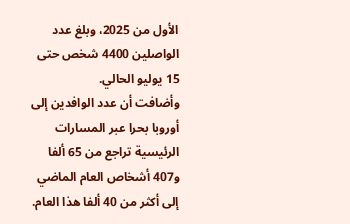الأول من 2025، وبلغ عدد الواصلين 4400 شخص حتى 15 يوليو الحالي.
وأضافت أن عدد الوافدين إلى أوروبا بحرا عبر المسارات الرئيسية تراجع من 65 ألفا و407 أشخاص العام الماضي إلى أكثر من 40 ألفا هذا العام.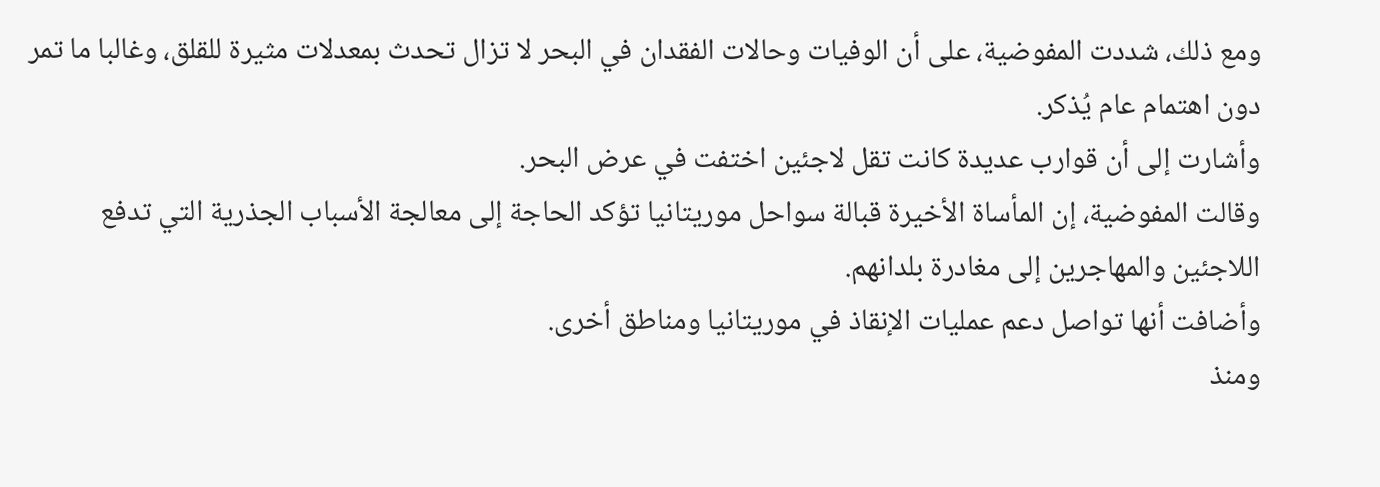ومع ذلك، شددت المفوضية، على أن الوفيات وحالات الفقدان في البحر لا تزال تحدث بمعدلات مثيرة للقلق، وغالبا ما تمر دون اهتمام عام يُذكر.
وأشارت إلى أن قوارب عديدة كانت تقل لاجئين اختفت في عرض البحر.
وقالت المفوضية، إن المأساة الأخيرة قبالة سواحل موريتانيا تؤكد الحاجة إلى معالجة الأسباب الجذرية التي تدفع اللاجئين والمهاجرين إلى مغادرة بلدانهم.
وأضافت أنها تواصل دعم عمليات الإنقاذ في موريتانيا ومناطق أخرى.
ومنذ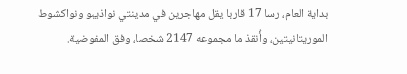بداية العام، رسا 17 قاربا يقل مهاجرين في مدينتي نواذيبو ونواكشوط الموريتانيتين، وأُنقذ ما مجموعه 2147 شخصا، وفق المفوضية.